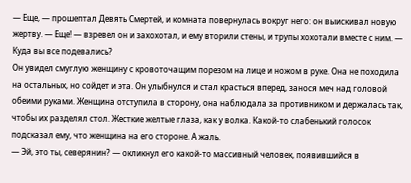— Еще, — прошептал Девять Смертей, и комната повернулась вокруг него: он выискивал новую жертву. — Еще! — взревел он и захохотал, и ему вторили стены, и трупы хохотали вместе с ним. — Куда вы все подевались?
Он увидел смуглую женщину с кровоточащим порезом на лице и ножом в руке. Она не походила на остальных, но сойдет и эта. Он улыбнулся и стал красться вперед, занося меч над головой обеими руками. Женщина отступила в сторону, она наблюдала за противником и держалась так, чтобы их разделял стол. Жесткие желтые глаза, как у волка. Какой-то слабенький голосок подсказал ему, что женщина на его стороне. А жаль.
— Эй, это ты, северянин? — окликнул его какой-то массивный человек, появившийся в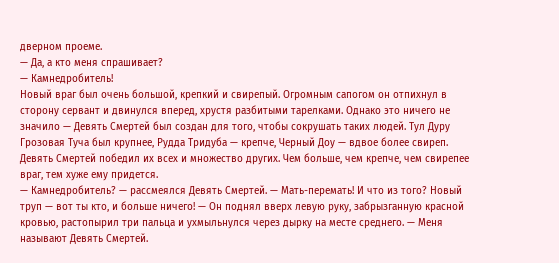дверном проеме.
— Да, а кто меня спрашивает?
— Камнедробитель!
Новый враг был очень большой, крепкий и свирепый. Огромным сапогом он отпихнул в сторону сервант и двинулся вперед, хрустя разбитыми тарелками. Однако это ничего не значило — Девять Смертей был создан для того, чтобы сокрушать таких людей. Тул Дуру Грозовая Туча был крупнее, Рудда Тридуба — крепче, Черный Доу — вдвое более свиреп. Девять Смертей победил их всех и множество других. Чем больше, чем крепче, чем свирепее враг, тем хуже ему придется.
— Камнедробитель? — рассмеялся Девять Смертей. — Мать-перемать! И что из того? Новый труп — вот ты кто, и больше ничего! — Он поднял вверх левую руку, забрызганную красной кровью, растопырил три пальца и ухмыльнулся через дырку на месте среднего. — Меня называют Девять Смертей.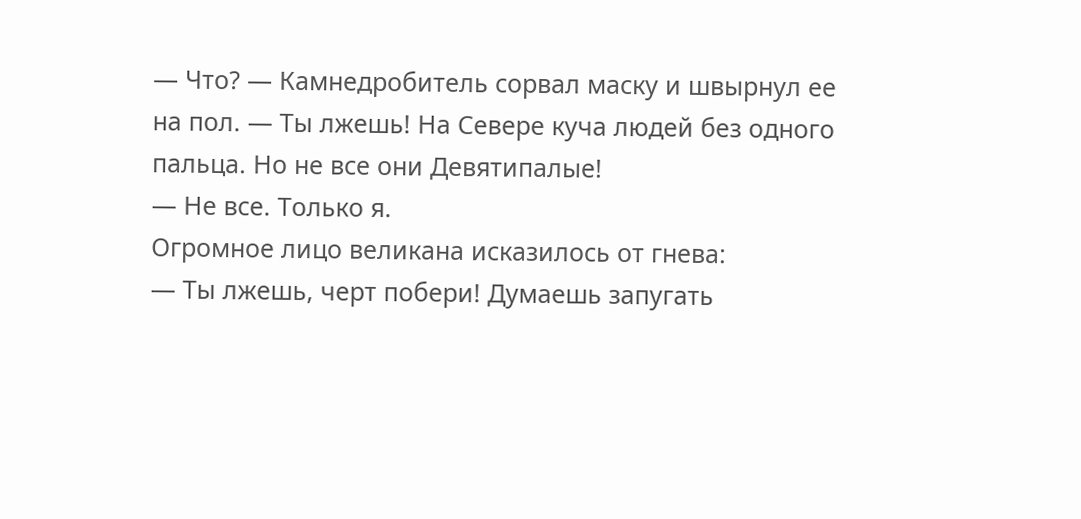— Что? — Камнедробитель сорвал маску и швырнул ее на пол. — Ты лжешь! На Севере куча людей без одного пальца. Но не все они Девятипалые!
— Не все. Только я.
Огромное лицо великана исказилось от гнева:
— Ты лжешь, черт побери! Думаешь запугать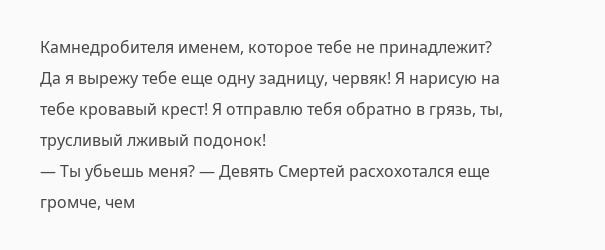Камнедробителя именем, которое тебе не принадлежит? Да я вырежу тебе еще одну задницу, червяк! Я нарисую на тебе кровавый крест! Я отправлю тебя обратно в грязь, ты, трусливый лживый подонок!
— Ты убьешь меня? — Девять Смертей расхохотался еще громче, чем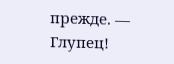прежде. — Глупец!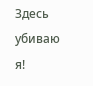Здесь убиваю я!